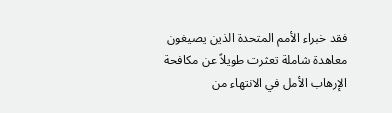فقد خبراء الأمم المتحدة الذين يصيغون معاهدة شاملة تعثرت طويلاً عن مكافحة الإرهاب الأمل في الانتهاء من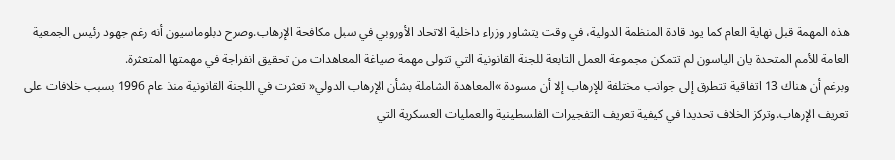هذه المهمة قبل نهاية العام كما يود قادة المنظمة الدولية، في وقت يتشاور وزراء داخلية الاتحاد الأوروبي في سبل مكافحة الإرهاب.وصرح دبلوماسيون أنه رغم جهود رئيس الجمعية العامة للأمم المتحدة يان الياسون لم تتمكن مجموعة العمل التابعة للجنة القانونية التي تتولى مهمة صياغة المعاهدات من تحقيق انفراجة في مهمتها المتعثرة.
وبرغم أن هناك 13 اتفاقية تتطرق إلى جوانب مختلفة للإرهاب إلا أن مسودة »المعاهدة الشاملة بشأن الإرهاب الدولي« تعثرت في اللجنة القانونية منذ عام 1996 بسبب خلافات على تعريف الإرهاب.وتركز الخلاف تحديدا في كيفية تعريف التفجيرات الفلسطينية والعمليات العسكرية التي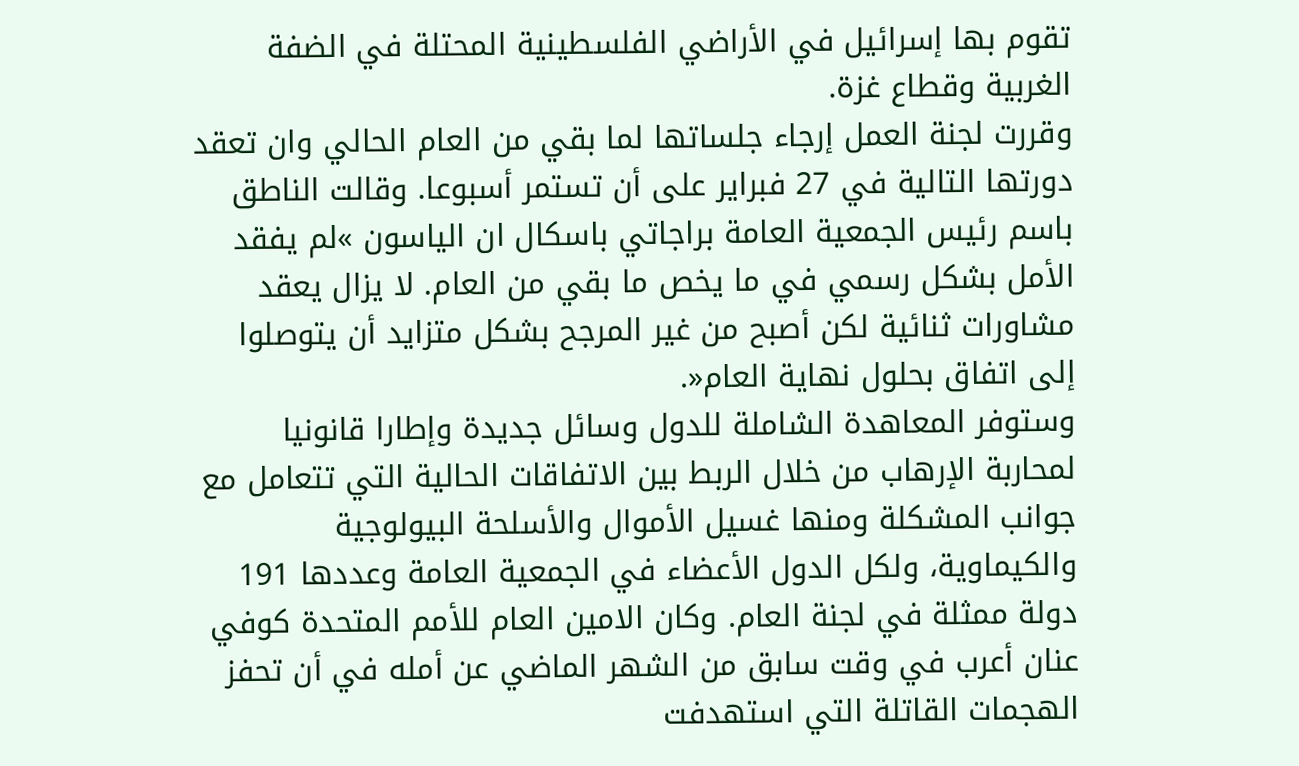تقوم بها إسرائيل في الأراضي الفلسطينية المحتلة في الضفة الغربية وقطاع غزة.
وقررت لجنة العمل إرجاء جلساتها لما بقي من العام الحالي وان تعقد دورتها التالية في 27 فبراير على أن تستمر أسبوعا. وقالت الناطق باسم رئيس الجمعية العامة براجاتي باسكال ان الياسون »لم يفقد الأمل بشكل رسمي في ما يخص ما بقي من العام. لا يزال يعقد مشاورات ثنائية لكن أصبح من غير المرجح بشكل متزايد أن يتوصلوا إلى اتفاق بحلول نهاية العام«.
وستوفر المعاهدة الشاملة للدول وسائل جديدة وإطارا قانونيا لمحاربة الإرهاب من خلال الربط بين الاتفاقات الحالية التي تتعامل مع جوانب المشكلة ومنها غسيل الأموال والأسلحة البيولوجية والكيماوية، ولكل الدول الأعضاء في الجمعية العامة وعددها 191 دولة ممثلة في لجنة العام. وكان الامين العام للأمم المتحدة كوفي عنان أعرب في وقت سابق من الشهر الماضي عن أمله في أن تحفز الهجمات القاتلة التي استهدفت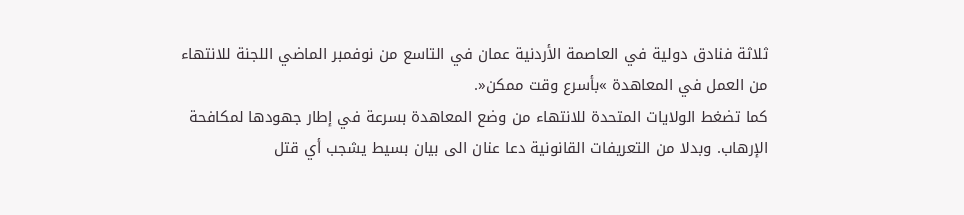ثلاثة فنادق دولية في العاصمة الأردنية عمان في التاسع من نوفمبر الماضي اللجنة للانتهاء من العمل في المعاهدة »بأسرع وقت ممكن«.
كما تضغط الولايات المتحدة للانتهاء من وضع المعاهدة بسرعة في إطار جهودها لمكافحة الإرهاب. وبدلا من التعريفات القانونية دعا عنان الى بيان بسيط يشجب أي قتل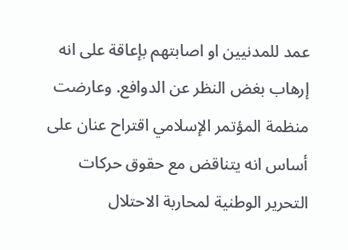عمد للمدنيين او اصابتهم بإعاقة على انه إرهاب بغض النظر عن الدوافع. وعارضت منظمة المؤتمر الإسلامي اقتراح عنان على أساس انه يتناقض مع حقوق حركات التحرير الوطنية لمحاربة الاحتلال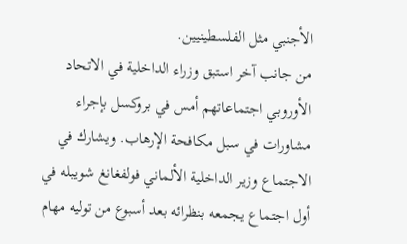الأجنبي مثل الفلسطينيين.
من جانب آخر استبق وزراء الداخلية في الاتحاد الأوروبي اجتماعاتهم أمس في بروكسل بإجراء مشاورات في سبل مكافحة الإرهاب. ويشارك في الاجتماع وزير الداخلية الألماني فولفغانغ شويبله في أول اجتماع يجمعه بنظرائه بعد أسبوع من توليه مهام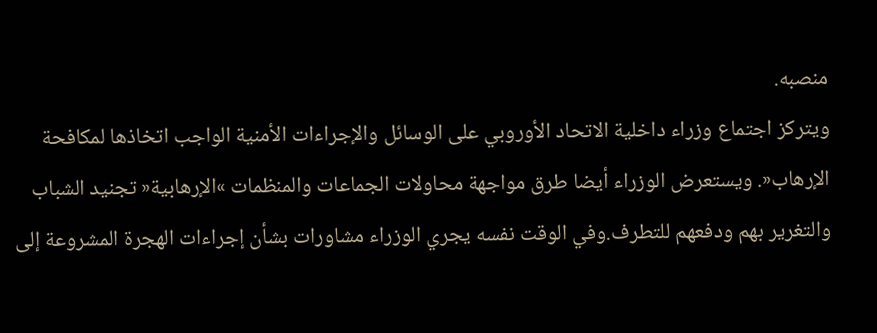منصبه.
ويتركز اجتماع وزراء داخلية الاتحاد الأوروبي على الوسائل والإجراءات الأمنية الواجب اتخاذها لمكافحة الإرهاب«. ويستعرض الوزراء أيضا طرق مواجهة محاولات الجماعات والمنظمات »الإرهابية« تجنيد الشباب والتغرير بهم ودفعهم للتطرف.وفي الوقت نفسه يجري الوزراء مشاورات بشأن إجراءات الهجرة المشروعة إلى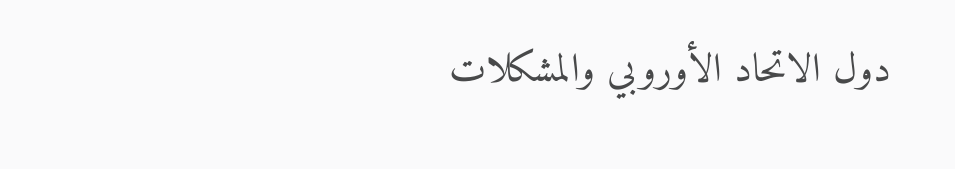دول الاتحاد الأوروبي والمشكلات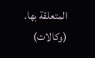المتعلقة بها.
(وكالات)